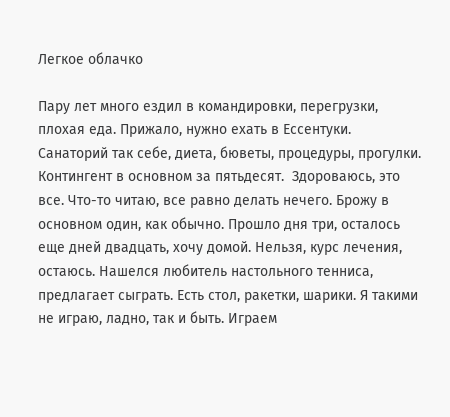Легкое облачко

Пару лет много ездил в командировки, перегрузки, плохая еда. Прижало, нужно ехать в Ессентуки. Санаторий так себе, диета, бюветы, процедуры, прогулки. Контингент в основном за пятьдесят.  Здороваюсь, это все. Что-то читаю, все равно делать нечего. Брожу в основном один, как обычно. Прошло дня три, осталось еще дней двадцать, хочу домой. Нельзя, курс лечения, остаюсь. Нашелся любитель настольного тенниса, предлагает сыграть. Есть стол, ракетки, шарики. Я такими не играю, ладно, так и быть. Играем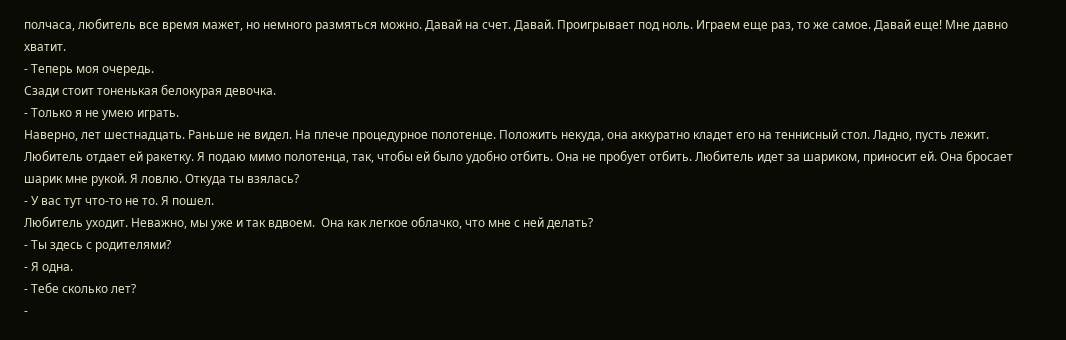полчаса, любитель все время мажет, но немного размяться можно. Давай на счет. Давай. Проигрывает под ноль. Играем еще раз, то же самое. Давай еще! Мне давно хватит.
- Теперь моя очередь.
Сзади стоит тоненькая белокурая девочка.
- Только я не умею играть.
Наверно, лет шестнадцать. Раньше не видел. На плече процедурное полотенце. Положить некуда, она аккуратно кладет его на теннисный стол. Ладно, пусть лежит. Любитель отдает ей ракетку. Я подаю мимо полотенца, так, чтобы ей было удобно отбить. Она не пробует отбить. Любитель идет за шариком, приносит ей. Она бросает шарик мне рукой. Я ловлю. Откуда ты взялась?
- У вас тут что-то не то. Я пошел.
Любитель уходит. Неважно, мы уже и так вдвоем.  Она как легкое облачко, что мне с ней делать?
- Ты здесь с родителями?
- Я одна.
- Тебе сколько лет?
-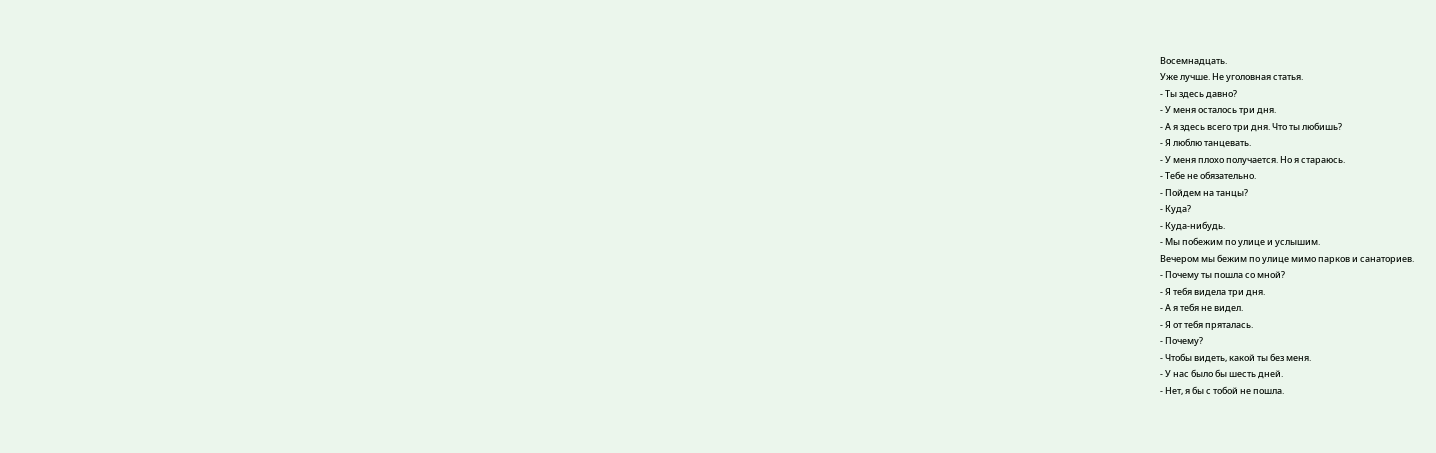Восемнадцать.
Уже лучше. Не уголовная статья.
- Ты здесь давно?
- У меня осталось три дня.
- А я здесь всего три дня. Что ты любишь?
- Я люблю танцевать.
- У меня плохо получается. Но я стараюсь.
- Тебе не обязательно.
- Пойдем на танцы?
- Куда?
- Куда-нибудь.
- Мы побежим по улице и услышим.
Вечером мы бежим по улице мимо парков и санаториев.
- Почему ты пошла со мной?
- Я тебя видела три дня.
- А я тебя не видел.
- Я от тебя пряталась.
- Почему?
- Чтобы видеть, какой ты без меня.
- У нас было бы шесть дней.
- Нет, я бы с тобой не пошла.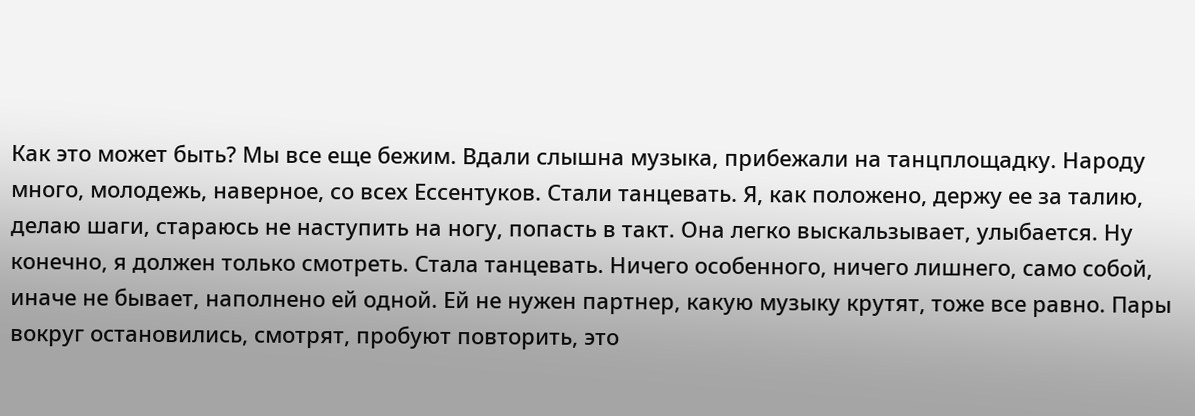Как это может быть? Мы все еще бежим. Вдали слышна музыка, прибежали на танцплощадку. Народу много, молодежь, наверное, со всех Ессентуков. Стали танцевать. Я, как положено, держу ее за талию, делаю шаги, стараюсь не наступить на ногу, попасть в такт. Она легко выскальзывает, улыбается. Ну конечно, я должен только смотреть. Стала танцевать. Ничего особенного, ничего лишнего, само собой, иначе не бывает, наполнено ей одной. Ей не нужен партнер, какую музыку крутят, тоже все равно. Пары вокруг остановились, смотрят, пробуют повторить, это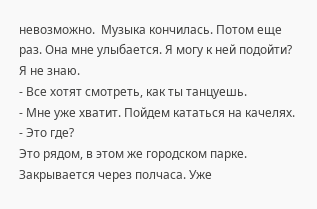невозможно.  Музыка кончилась. Потом еще раз. Она мне улыбается. Я могу к ней подойти? Я не знаю.
- Все хотят смотреть, как ты танцуешь.
- Мне уже хватит. Пойдем кататься на качелях.
- Это где?
Это рядом, в этом же городском парке. Закрывается через полчаса. Уже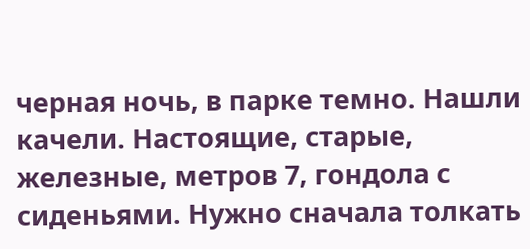черная ночь, в парке темно. Нашли качели. Настоящие, старые, железные, метров 7, гондола с сиденьями. Нужно сначала толкать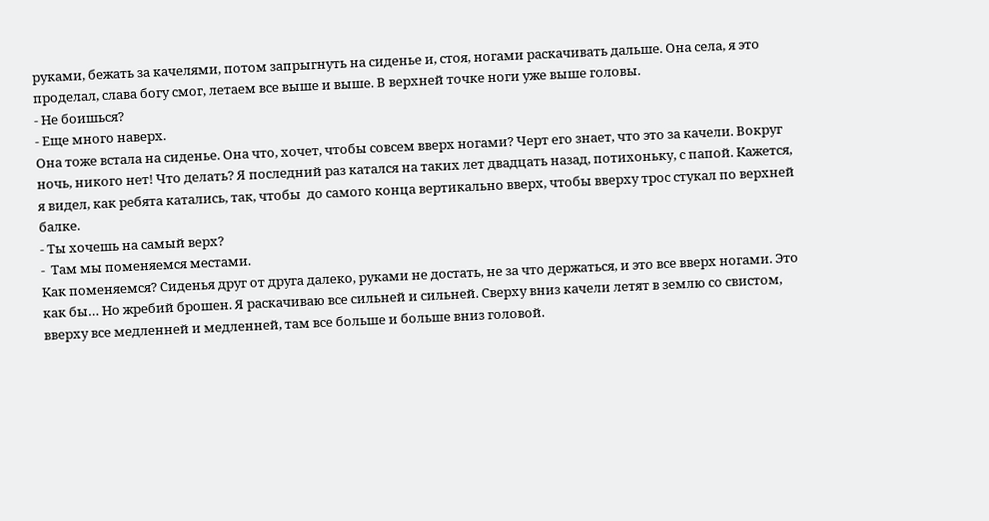руками, бежать за качелями, потом запрыгнуть на сиденье и, стоя, ногами раскачивать дальше. Она села, я это проделал, слава богу смог, летаем все выше и выше. В верхней точке ноги уже выше головы.
- Не боишься?
- Еще много наверх.
Она тоже встала на сиденье. Она что, хочет, чтобы совсем вверх ногами? Черт его знает, что это за качели. Вокруг ночь, никого нет! Что делать? Я последний раз катался на таких лет двадцать назад, потихоньку, с папой. Кажется, я видел, как ребята катались, так, чтобы  до самого конца вертикально вверх, чтобы вверху трос стукал по верхней балке.
- Ты хочешь на самый верх?
-  Там мы поменяемся местами.
Как поменяемся? Сиденья друг от друга далеко, руками не достать, не за что держаться, и это все вверх ногами. Это как бы… Но жребий брошен. Я раскачиваю все сильней и сильней. Сверху вниз качели летят в землю со свистом, вверху все медленней и медленней, там все больше и больше вниз головой.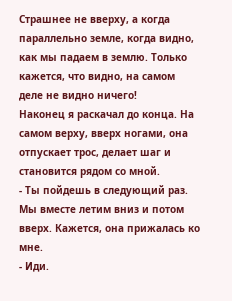Страшнее не вверху, а когда параллельно земле, когда видно, как мы падаем в землю. Только кажется, что видно, на самом деле не видно ничего!
Наконец я раскачал до конца. На самом верху, вверх ногами, она отпускает трос, делает шаг и становится рядом со мной.
- Ты пойдешь в следующий раз.
Мы вместе летим вниз и потом вверх. Кажется, она прижалась ко мне.
- Иди.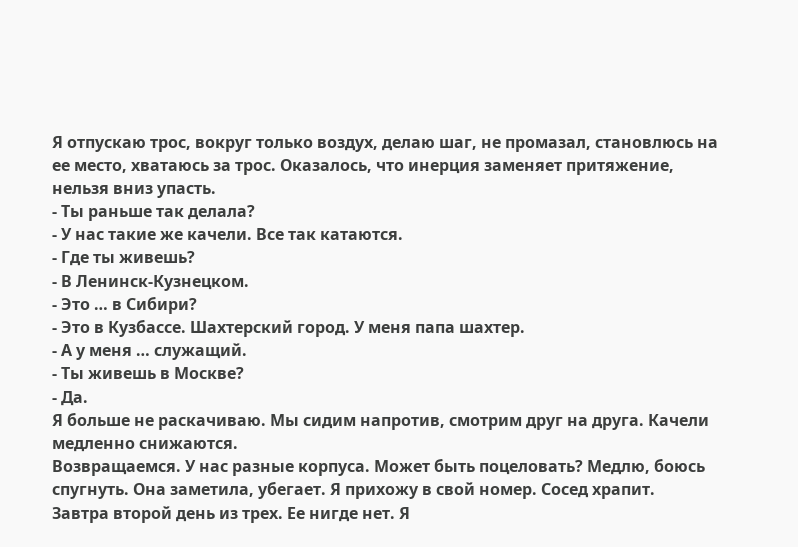Я отпускаю трос, вокруг только воздух, делаю шаг, не промазал, становлюсь на ее место, хватаюсь за трос. Оказалось, что инерция заменяет притяжение, нельзя вниз упасть.
- Ты раньше так делала?
- У нас такие же качели. Все так катаются.
- Где ты живешь?
- В Ленинск-Кузнецком.
- Это … в Сибири?
- Это в Кузбассе. Шахтерский город. У меня папа шахтер.
- А у меня … служащий.
- Ты живешь в Москве?
- Да.
Я больше не раскачиваю. Мы сидим напротив, смотрим друг на друга. Качели медленно снижаются.
Возвращаемся. У нас разные корпуса. Может быть поцеловать? Медлю, боюсь спугнуть. Она заметила, убегает. Я прихожу в свой номер. Сосед храпит.
Завтра второй день из трех. Ее нигде нет. Я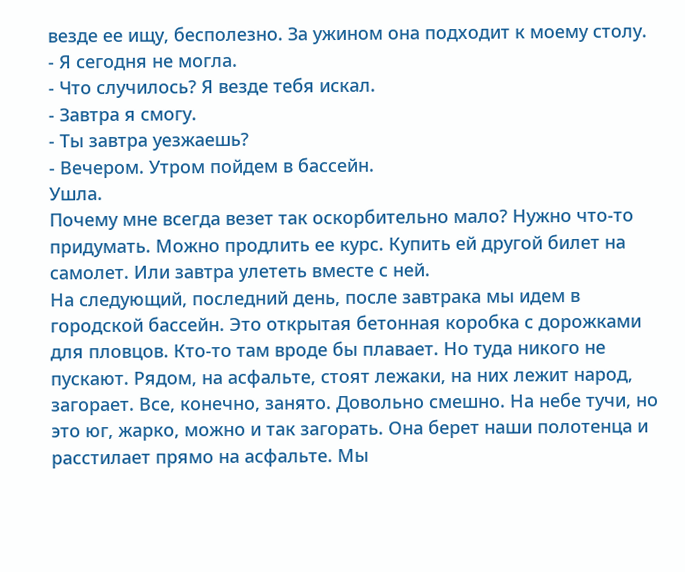везде ее ищу, бесполезно. За ужином она подходит к моему столу.
- Я сегодня не могла.
- Что случилось? Я везде тебя искал.
- Завтра я смогу.
- Ты завтра уезжаешь?
- Вечером. Утром пойдем в бассейн.
Ушла.
Почему мне всегда везет так оскорбительно мало? Нужно что-то придумать. Можно продлить ее курс. Купить ей другой билет на самолет. Или завтра улететь вместе с ней.
На следующий, последний день, после завтрака мы идем в городской бассейн. Это открытая бетонная коробка с дорожками для пловцов. Кто-то там вроде бы плавает. Но туда никого не пускают. Рядом, на асфальте, стоят лежаки, на них лежит народ, загорает. Все, конечно, занято. Довольно смешно. На небе тучи, но это юг, жарко, можно и так загорать. Она берет наши полотенца и расстилает прямо на асфальте. Мы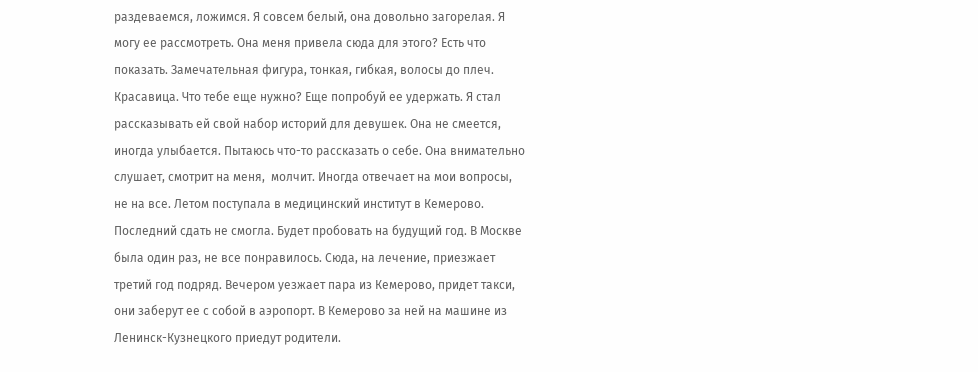раздеваемся, ложимся. Я совсем белый, она довольно загорелая. Я могу ее рассмотреть. Она меня привела сюда для этого? Есть что показать. Замечательная фигура, тонкая, гибкая, волосы до плеч. Красавица. Что тебе еще нужно? Еще попробуй ее удержать. Я стал рассказывать ей свой набор историй для девушек. Она не смеется, иногда улыбается. Пытаюсь что-то рассказать о себе. Она внимательно слушает, смотрит на меня,  молчит. Иногда отвечает на мои вопросы, не на все. Летом поступала в медицинский институт в Кемерово. Последний сдать не смогла. Будет пробовать на будущий год. В Москве была один раз, не все понравилось. Сюда, на лечение, приезжает третий год подряд. Вечером уезжает пара из Кемерово, придет такси, они заберут ее с собой в аэропорт. В Кемерово за ней на машине из Ленинск-Кузнецкого приедут родители.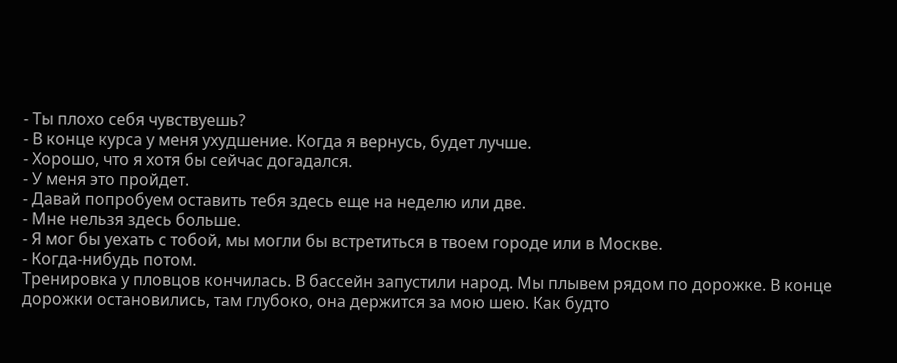- Ты плохо себя чувствуешь?
- В конце курса у меня ухудшение. Когда я вернусь, будет лучше.
- Хорошо, что я хотя бы сейчас догадался.
- У меня это пройдет.
- Давай попробуем оставить тебя здесь еще на неделю или две.
- Мне нельзя здесь больше.
- Я мог бы уехать с тобой, мы могли бы встретиться в твоем городе или в Москве.
- Когда-нибудь потом.
Тренировка у пловцов кончилась. В бассейн запустили народ. Мы плывем рядом по дорожке. В конце дорожки остановились, там глубоко, она держится за мою шею. Как будто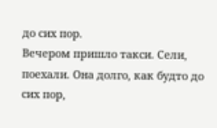до сих пор.
Вечером пришло такси. Сели, поехали. Она долго, как будто до сих пор,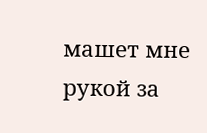машет мне рукой за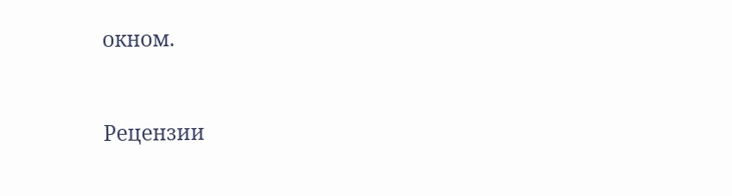окном.


Рецензии